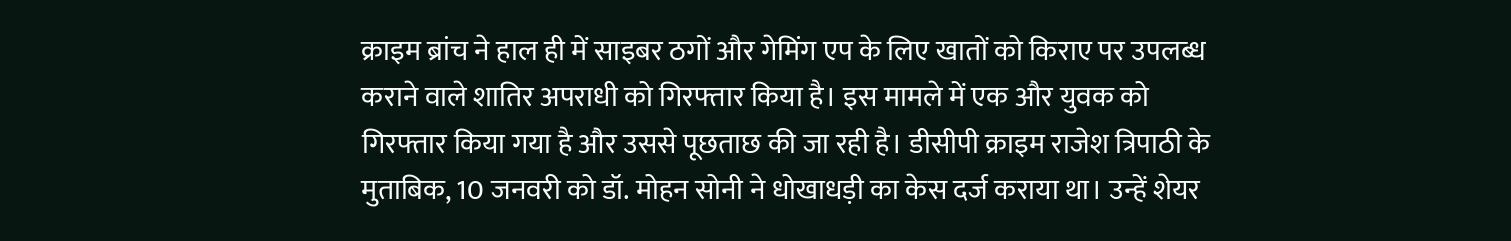क्राइम ब्रांच ने हाल ही में साइबर ठगों और गेमिंग एप के लिए खातों को किराए पर उपलब्ध कराने वाले शातिर अपराधी को गिरफ्तार किया है। इस मामले में एक और युवक को गिरफ्तार किया गया है और उससे पूछताछ की जा रही है। डीसीपी क्राइम राजेश त्रिपाठी के मुताबिक, 10 जनवरी को डॉ. मोहन सोनी ने धोखाधड़ी का केस दर्ज कराया था। उन्हें शेयर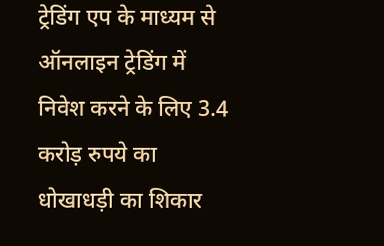ट्रेडिंग एप के माध्यम से ऑनलाइन ट्रेडिंग में निवेश करने के लिए 3.4 करोड़ रुपये का धोखाधड़ी का शिकार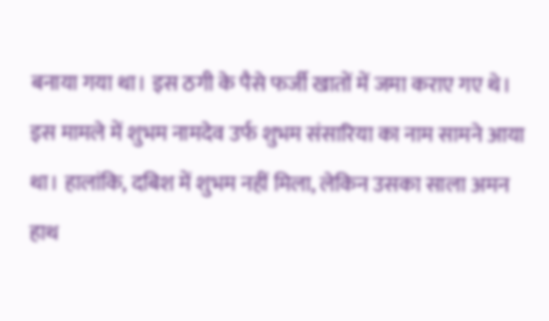बनाया गया था। इस ठगी के पैसे फर्जी खातों में जमा कराए गए थे। इस मामले में शुभम नामदेव उर्फ शुभम संसारिया का नाम सामने आया था। हालांकि, दबिश में शुभम नहीं मिला, लेकिन उसका साला अमन हाथ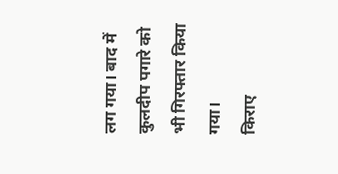लग गया। बाद में कुलदीप पगारे को भी गिरफ्तार किया गया।
किराए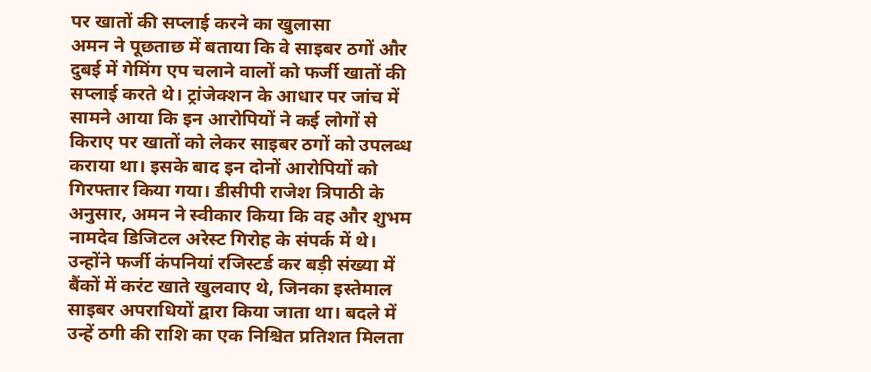पर खातों की सप्लाई करने का खुलासा
अमन ने पूछताछ में बताया कि वे साइबर ठगों और दुबई में गेमिंग एप चलाने वालों को फर्जी खातों की सप्लाई करते थे। ट्रांजेक्शन के आधार पर जांच में सामने आया कि इन आरोपियों ने कई लोगों से किराए पर खातों को लेकर साइबर ठगों को उपलब्ध कराया था। इसके बाद इन दोनों आरोपियों को गिरफ्तार किया गया। डीसीपी राजेश त्रिपाठी के अनुसार, अमन ने स्वीकार किया कि वह और शुभम नामदेव डिजिटल अरेस्ट गिरोह के संपर्क में थे। उन्होंने फर्जी कंपनियां रजिस्टर्ड कर बड़ी संख्या में बैंकों में करंट खाते खुलवाए थे, जिनका इस्तेमाल साइबर अपराधियों द्वारा किया जाता था। बदले में उन्हें ठगी की राशि का एक निश्चित प्रतिशत मिलता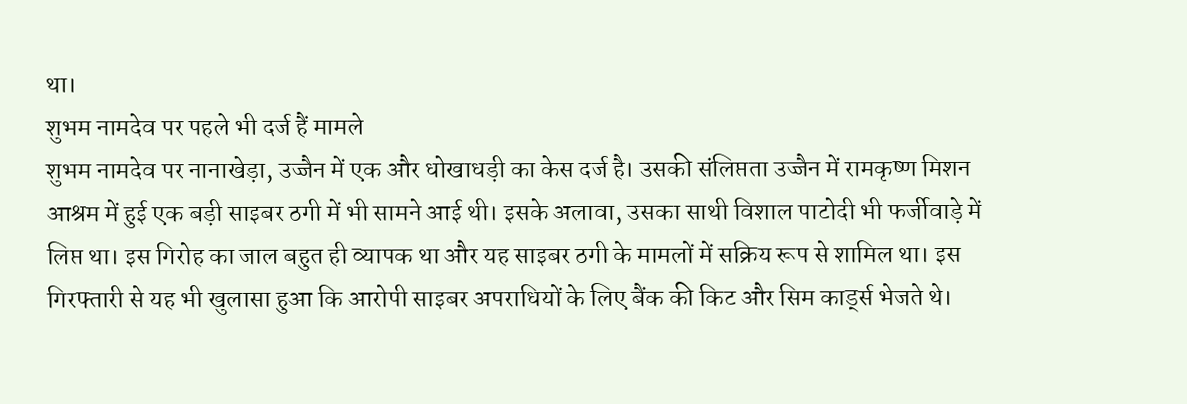था।
शुभम नामदेव पर पहले भी दर्ज हैं मामले
शुभम नामदेव पर नानाखेड़ा, उज्जैन में एक और धोखाधड़ी का केस दर्ज है। उसकी संलिप्तता उज्जैन में रामकृष्ण मिशन आश्रम में हुई एक बड़ी साइबर ठगी में भी सामने आई थी। इसके अलावा, उसका साथी विशाल पाटोदी भी फर्जीवाड़े में लिप्त था। इस गिरोह का जाल बहुत ही व्यापक था और यह साइबर ठगी के मामलों में सक्रिय रूप से शामिल था। इस गिरफ्तारी से यह भी खुलासा हुआ कि आरोपी साइबर अपराधियों के लिए बैंक की किट और सिम कार्ड्स भेजते थे।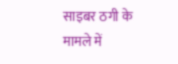साइबर ठगी के मामले में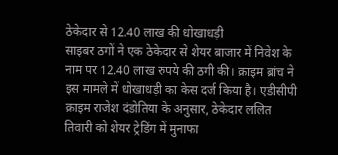ठेकेदार से 12.40 लाख की धोखाधड़ी
साइबर ठगों ने एक ठेकेदार से शेयर बाजार में निवेश के नाम पर 12.40 लाख रुपये की ठगी की। क्राइम ब्रांच ने इस मामले में धोखाधड़ी का केस दर्ज किया है। एडीसीपी क्राइम राजेश दंडोतिया के अनुसार, ठेकेदार ललित तिवारी को शेयर ट्रेडिंग में मुनाफा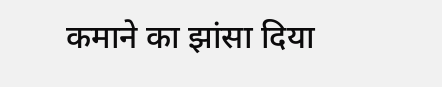कमाने का झांसा दिया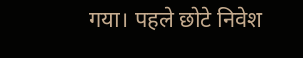गया। पहले छोटे निवेश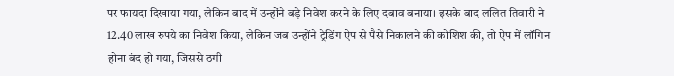पर फायदा दिखाया गया, लेकिन बाद में उन्होंने बड़े निवेश करने के लिए दबाव बनाया। इसके बाद ललित तिवारी ने 12.40 लाख रुपये का निवेश किया, लेकिन जब उन्होंने ट्रेडिंग ऐप से पैसे निकालने की कोशिश की, तो ऐप में लॉगिन होना बंद हो गया, जिससे ठगी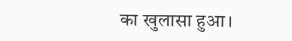का खुलासा हुआ।